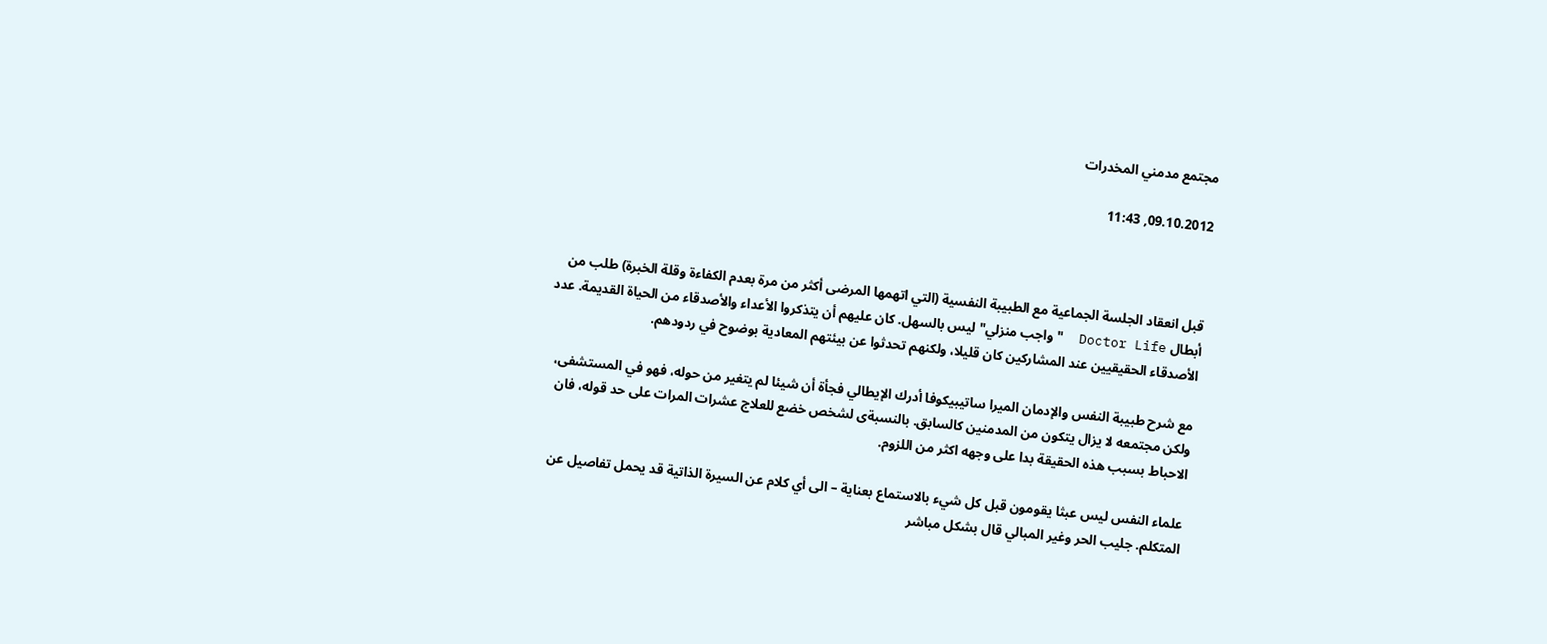مجتمع مدمني المخدرات

09.10.2012, 11:43



قبل انعقاد الجلسة الجماعية مع الطبيبة النفسية (التي اتهمها المرضى أكثر من مرة بعدم الكفاءة وقلة الخبرة) طلب من أبطال Doctor Life  "واجب منزلي" ليس بالسهل. كان عليهم أن يتذكروا الأعداء والأصدقاء من الحياة القديمة. عدد الأصدقاء الحقيقيين عند المشاركين كان قليلا، ولكنهم تحدثوا عن بيئتهم المعادية بوضوح في ردودهم.

مع شرح طبيبة النفس والإدمان الميرا ساتيبيكوفا أدرك الإيطالي فجأة أن شيئا لم يتغير من حوله، فهو في المستشفى، ولكن مجتمعه لا يزال يتكون من المدمنين كالسابق. بالنسبةى لشخص خضع للعلاج عشرات المرات على حد قوله، فان الاحباط بسبب هذه الحقيقة بدا على وجهه اكثر من اللزوم.

علماء النفس ليس عبثا يقومون قبل كل شيء بالاستماع بعناية – الى أي كلام عن السيرة الذاتية قد يحمل تفاصيل عن المتكلم. جليب الحر وغير المبالي قال بشكل مباشر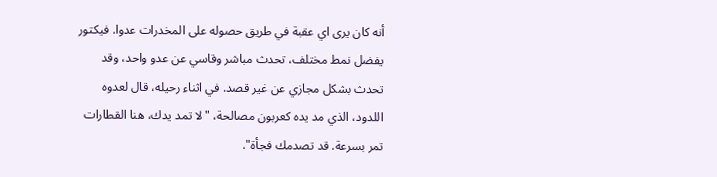أنه كان يرى اي عقبة في طريق حصوله على المخدرات عدوا. فيكتور يفضل نمط مختلف، تحدث مباشر وقاسي عن عدو واحد، وقد تحدث بشكل مجازي عن غير قصد. في اثناء رحيله، قال لعدوه اللدود، الذي مد يده كعربون مصالحة، "لا تمد يدك، هنا القطارات تمر بسرعة. قد تصدمك فجأة".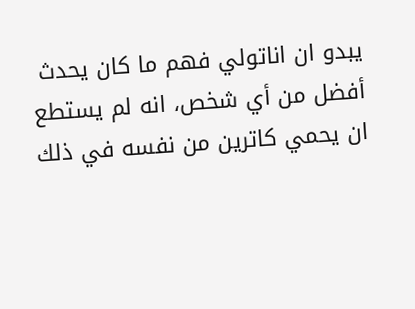يبدو ان اناتولي فهم ما كان يحدث أفضل من أي شخص، انه لم يستطع ان يحمي كاترين من نفسه في ذلك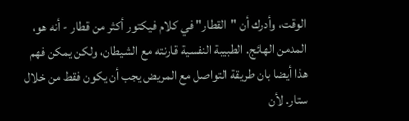الوقت، وأدرك أن "القطار" في كلام فيكتور أكثر من قطار - أنه هو، المدمن الهائج. الطبيبة النفسية قارنته مع الشيطان، ولكن يمكن فهم هذا أيضا بان طريقة التواصل مع المريض يجب أن يكون فقط من خلال ستار. لأن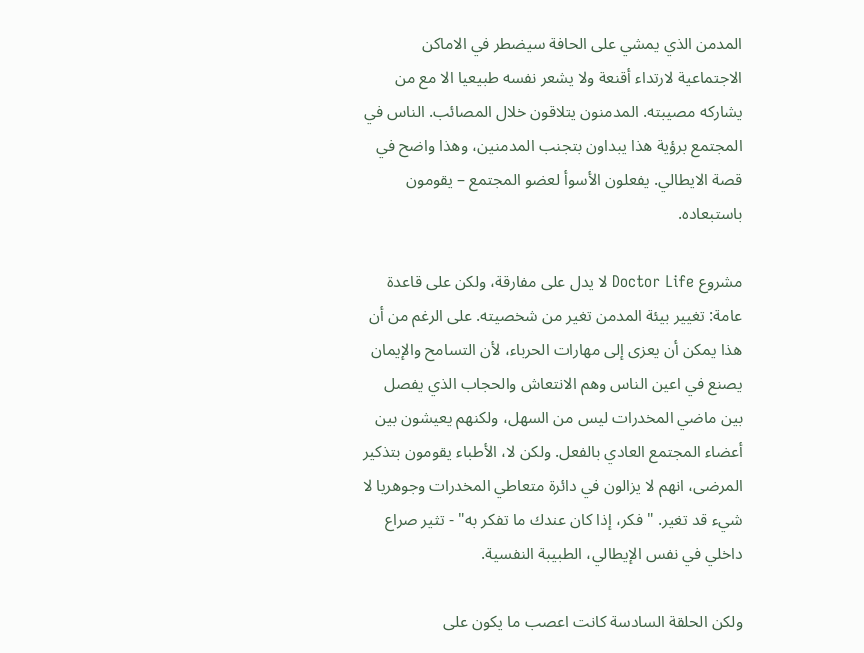المدمن الذي يمشي على الحافة سيضطر في الاماكن الاجتماعية لارتداء أقنعة ولا يشعر نفسه طبيعيا الا مع من يشاركه مصيبته. المدمنون يتلاقون خلال المصائب. الناس في المجتمع برؤية هذا يبداون بتجنب المدمنين، وهذا واضح في قصة الايطالي. يفعلون الأسوأ لعضو المجتمع – يقومون باستبعاده.

مشروع Doctor Life لا يدل على مفارقة، ولكن على قاعدة عامة: تغيير بيئة المدمن تغير من شخصيته. على الرغم من أن هذا يمكن أن يعزى إلى مهارات الحرباء، لأن التسامح والإيمان يصنع في اعين الناس وهم الانتعاش والحجاب الذي يفصل بين ماضي المخدرات ليس من السهل، ولكنهم يعيشون بين أعضاء المجتمع العادي بالفعل. ولكن لا، الأطباء يقومون بتذكير المرضى، انهم لا يزالون في دائرة متعاطي المخدرات وجوهريا لا شيء قد تغير. "فكر، إذا كان عندك ما تفكر به" - تثير صراع داخلي في نفس الإيطالي، الطبيبة النفسية.

ولكن الحلقة السادسة كانت اعصب ما يكون على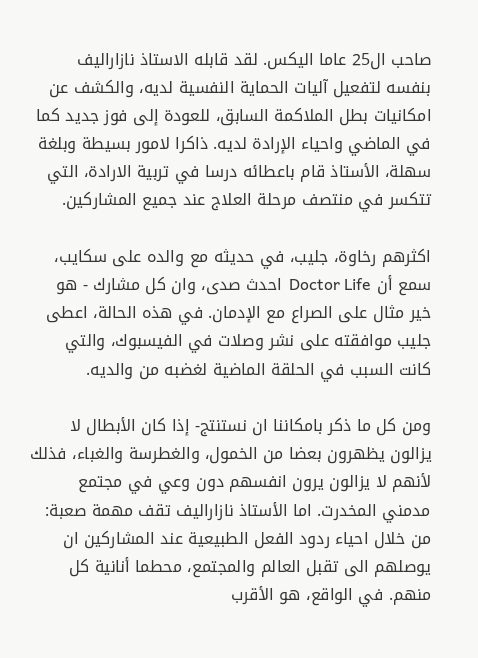صاحب ال25 عاما اليكس. لقد قابله الاستاذ نازاراليف بنفسه لتفعيل آليات الحماية النفسية لديه، والكشف عن امكانيات بطل الملاكمة السابق، للعودة إلى فوز جديد كما في الماضي واحياء الإرادة لديه. ذاكرا لامور بسيطة وبلغة سهلة، الأستاذ قام باعطائه درسا في تربية الارادة، التي تتكسر في منتصف مرحلة العلاج عند جميع المشاركين.

اكثرهم رخاوة، جليب، في حديثه مع والده على سكايب، سمع أن Doctor Life  احدث صدى، وان كل مشارك - هو خير مثال على الصراع مع الإدمان. في هذه الحالة، اعطى جليب موافقته على نشر وصلات في الفيسبوك، والتي كانت السبب في الحلقة الماضية لغضبه من والديه.

ومن كل ما ذكر بامكاننا ان نستنتج- إذا كان الأبطال لا يزالون يظهرون بعضا من الخمول، والغطرسة والغباء، فذلك لأنهم لا يزالون يرون انفسهم دون وعي في مجتمع مدمني المخدرت. اما الأستاذ نازاراليف تقف مهمة صعبة: من خلال احياء ردود الفعل الطبيعية عند المشاركين ان يوصلهم الى تقبل العالم والمجتمع، محطما أنانية كل منهم. في الواقع، هو الأقرب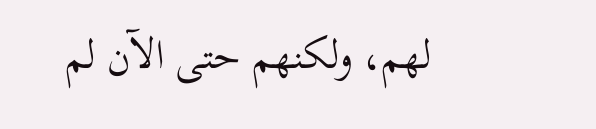لهم، ولكنهم حتى الآن لم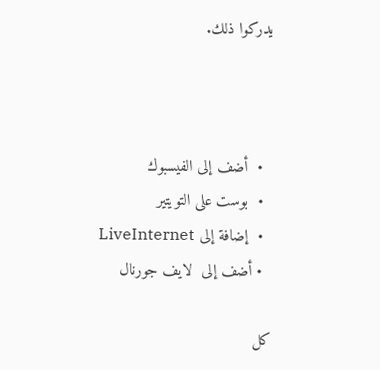يدركوا ذلك.



  •  أضف إلى الفيسبوك
  •  بوست على التويتير
  •  إضافة إلى LiveInternet
  • أضف إلى  لايف جورنال

كل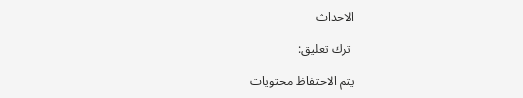الاحداث

 ترك تعليق:

يتم الاحتفاظ محتويات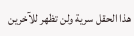هذا الحقل سرية ولن تظهر للآخرين